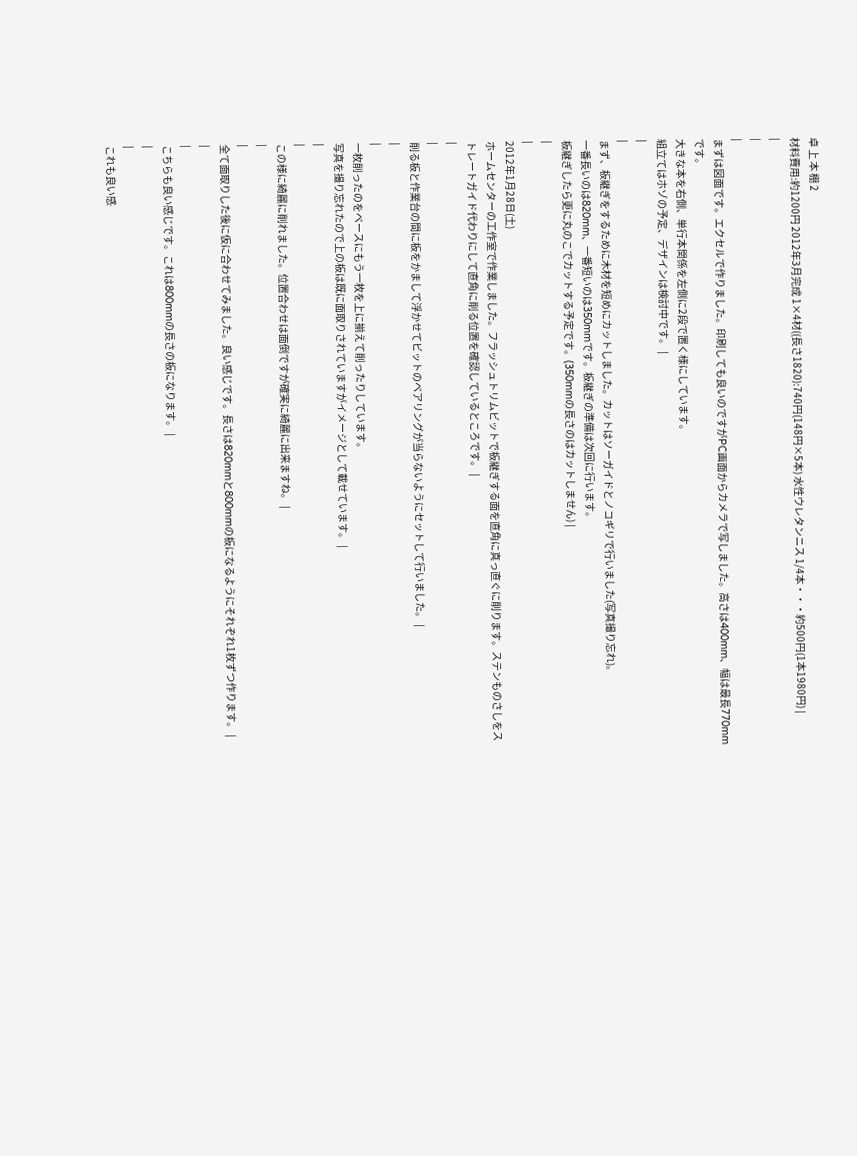卓 上 本 棚 2
材料費用:約1200円 2012年3月完成 1×4材((長さ1820):740円(148円×5本) 水性ウレタンニス 1/4本・・・約500円(1本1980円) |
|
|
|
まずは図面です。エクセルで作りました。印刷しても良いのですがPC画面からカメラで写しました。高さは400mm、幅は最長770mmです。
大きな本を右側、単行本関係を左側に2段で置く様にしています。
組立てはホゾの予定、デザインは検討中です。 |
|
|
まず、板継ぎをするために木材を短めにカットしました。カットはソーガイドとノコギリで行いました(写真撮り忘れ)。
一番長いのは820mm、一番短いのは350mmです。板継ぎの準備は次回に行います。
板継ぎしたら更に丸のこでカットする予定です。(350mmの長さのはカットしません) |
|
|
2012年1月28日(土)
ホームセンターの工作室で作業しました。フラッシュトリムビットで板継ぎする面を直角に真っ直ぐに削ります。ステンものさしをストレートガイド代わりにして直角に削る位置を確認しているところです。 |
|
|
削る板と作業台の間に板をかまして浮かせてビットのベアリングが当らないようにセットして行いました。 |
|
|
一枚削ったのをベースにもう一枚を上に揃えて削ったりしています。
写真を撮り忘れたので上の板は既に面取りされていますがイメージとして載せています。 |
|
|
この様に綺麗に削れました。位置合わせは面倒ですが確実に綺麗に出来ますね。 |
|
|
全て面取りした後に仮に合わせてみました。良い感じです。長さは820mmと800mmの板になるようにそれぞれ1枚ずつ作ります。 |
|
|
こちらも良い感じです。これは800mmの長さの板になります。 |
|
|
これも良い感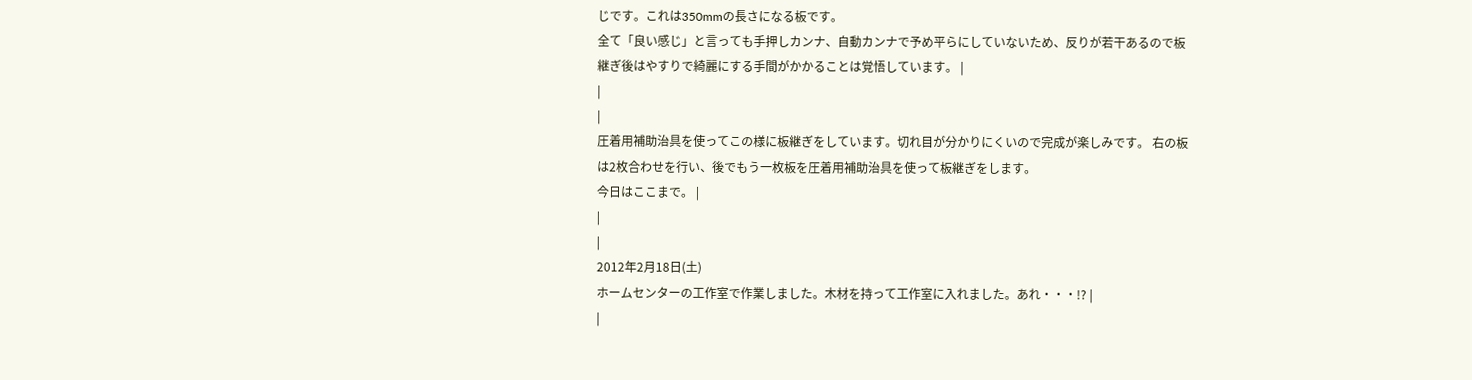じです。これは350mmの長さになる板です。
全て「良い感じ」と言っても手押しカンナ、自動カンナで予め平らにしていないため、反りが若干あるので板継ぎ後はやすりで綺麗にする手間がかかることは覚悟しています。 |
|
|
圧着用補助治具を使ってこの様に板継ぎをしています。切れ目が分かりにくいので完成が楽しみです。 右の板は2枚合わせを行い、後でもう一枚板を圧着用補助治具を使って板継ぎをします。
今日はここまで。 |
|
|
2012年2月18日(土)
ホームセンターの工作室で作業しました。木材を持って工作室に入れました。あれ・・・!? |
|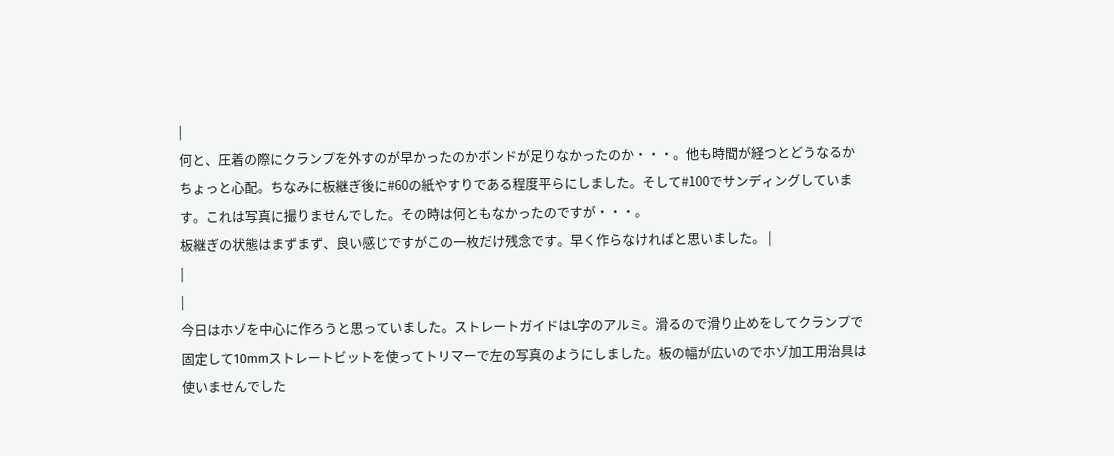|
何と、圧着の際にクランプを外すのが早かったのかボンドが足りなかったのか・・・。他も時間が経つとどうなるかちょっと心配。ちなみに板継ぎ後に#60の紙やすりである程度平らにしました。そして#100でサンディングしています。これは写真に撮りませんでした。その時は何ともなかったのですが・・・。
板継ぎの状態はまずまず、良い感じですがこの一枚だけ残念です。早く作らなければと思いました。 |
|
|
今日はホゾを中心に作ろうと思っていました。ストレートガイドはL字のアルミ。滑るので滑り止めをしてクランプで固定して10mmストレートビットを使ってトリマーで左の写真のようにしました。板の幅が広いのでホゾ加工用治具は使いませんでした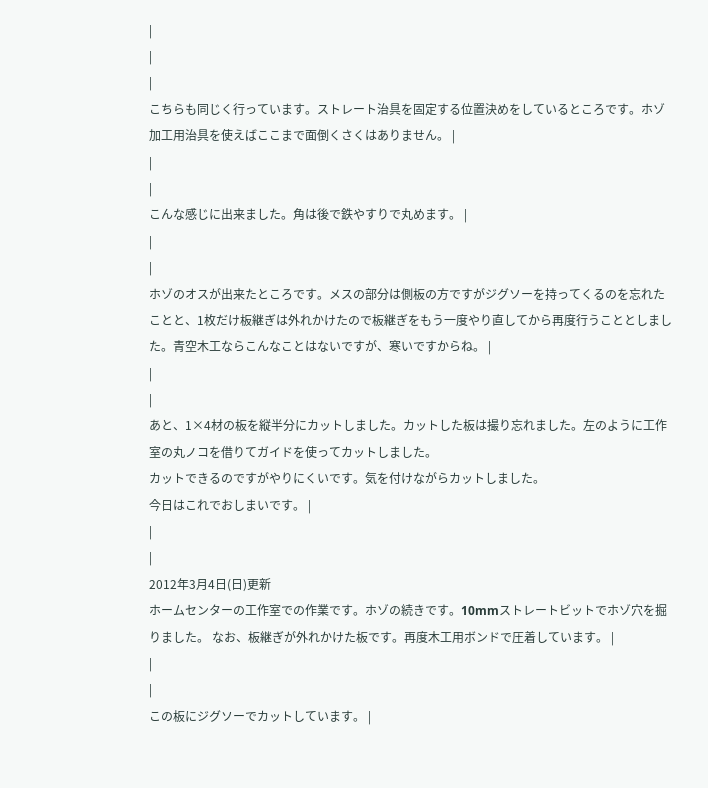|
|
|
こちらも同じく行っています。ストレート治具を固定する位置決めをしているところです。ホゾ加工用治具を使えばここまで面倒くさくはありません。 |
|
|
こんな感じに出来ました。角は後で鉄やすりで丸めます。 |
|
|
ホゾのオスが出来たところです。メスの部分は側板の方ですがジグソーを持ってくるのを忘れたことと、1枚だけ板継ぎは外れかけたので板継ぎをもう一度やり直してから再度行うこととしました。青空木工ならこんなことはないですが、寒いですからね。 |
|
|
あと、1×4材の板を縦半分にカットしました。カットした板は撮り忘れました。左のように工作室の丸ノコを借りてガイドを使ってカットしました。
カットできるのですがやりにくいです。気を付けながらカットしました。
今日はこれでおしまいです。 |
|
|
2012年3月4日(日)更新
ホームセンターの工作室での作業です。ホゾの続きです。10mmストレートビットでホゾ穴を掘りました。 なお、板継ぎが外れかけた板です。再度木工用ボンドで圧着しています。 |
|
|
この板にジグソーでカットしています。 |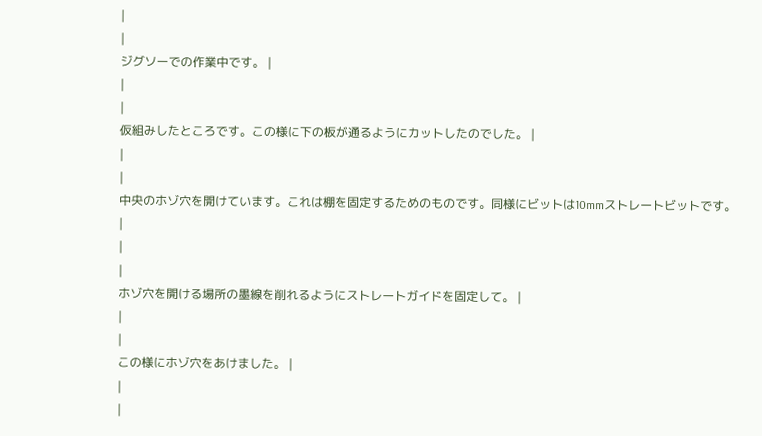|
|
ジグソーでの作業中です。 |
|
|
仮組みしたところです。この様に下の板が通るようにカットしたのでした。 |
|
|
中央のホゾ穴を開けています。これは棚を固定するためのものです。同様にビットは10mmストレートビットです。 |
|
|
ホゾ穴を開ける場所の墨線を削れるようにストレートガイドを固定して。 |
|
|
この様にホゾ穴をあけました。 |
|
|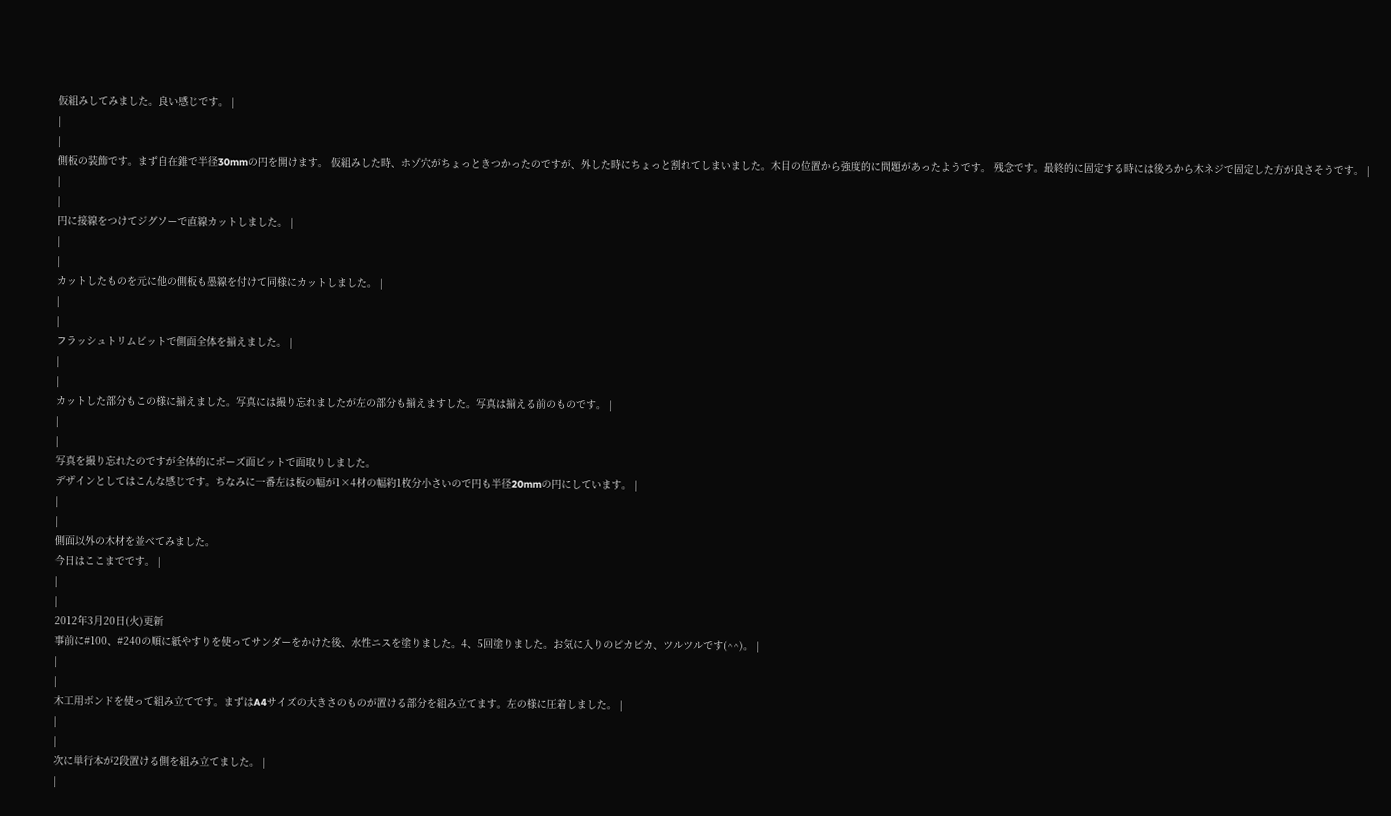仮組みしてみました。良い感じです。 |
|
|
側板の装飾です。まず自在錐で半径30mmの円を開けます。 仮組みした時、ホゾ穴がちょっときつかったのですが、外した時にちょっと割れてしまいました。木目の位置から強度的に問題があったようです。 残念です。最終的に固定する時には後ろから木ネジで固定した方が良さそうです。 |
|
|
円に接線をつけてジグソーで直線カットしました。 |
|
|
カットしたものを元に他の側板も墨線を付けて同様にカットしました。 |
|
|
フラッシュトリムビットで側面全体を揃えました。 |
|
|
カットした部分もこの様に揃えました。写真には撮り忘れましたが左の部分も揃えますした。写真は揃える前のものです。 |
|
|
写真を撮り忘れたのですが全体的にボーズ面ビットで面取りしました。
デザインとしてはこんな感じです。ちなみに一番左は板の幅が1×4材の幅約1枚分小さいので円も半径20mmの円にしています。 |
|
|
側面以外の木材を並べてみました。
今日はここまでです。 |
|
|
2012年3月20日(火)更新
事前に#100、#240の順に紙やすりを使ってサンダーをかけた後、水性ニスを塗りました。4、5回塗りました。お気に入りのピカピカ、ツルツルです(^^)。 |
|
|
木工用ボンドを使って組み立てです。まずはA4サイズの大きさのものが置ける部分を組み立てます。左の様に圧着しました。 |
|
|
次に単行本が2段置ける側を組み立てました。 |
|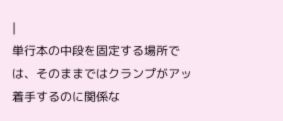|
単行本の中段を固定する場所では、そのままではクランプがアッ着手するのに関係な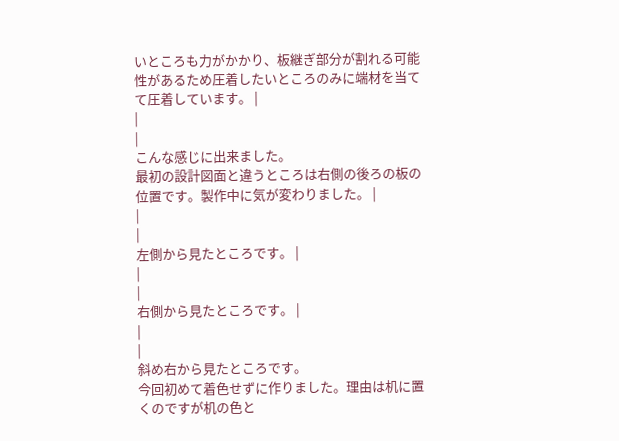いところも力がかかり、板継ぎ部分が割れる可能性があるため圧着したいところのみに端材を当てて圧着しています。 |
|
|
こんな感じに出来ました。
最初の設計図面と違うところは右側の後ろの板の位置です。製作中に気が変わりました。 |
|
|
左側から見たところです。 |
|
|
右側から見たところです。 |
|
|
斜め右から見たところです。
今回初めて着色せずに作りました。理由は机に置くのですが机の色と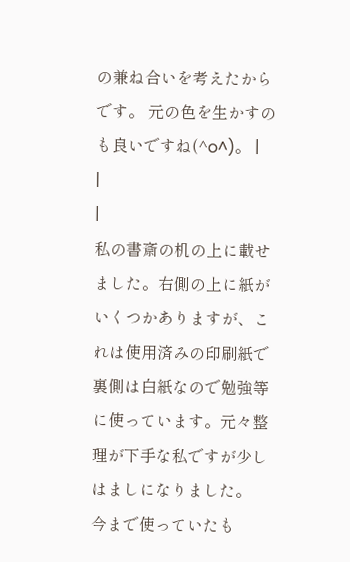の兼ね合いを考えたからです。 元の色を生かすのも良いですね(^o^)。 |
|
|
私の書斎の机の上に載せました。右側の上に紙がいくつかありますが、これは使用済みの印刷紙で裏側は白紙なので勉強等に使っています。元々整理が下手な私ですが少しはましになりました。
今まで使っていたも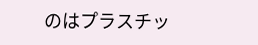のはプラスチッ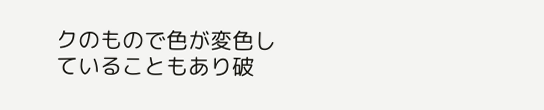クのもので色が変色していることもあり破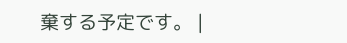棄する予定です。 |